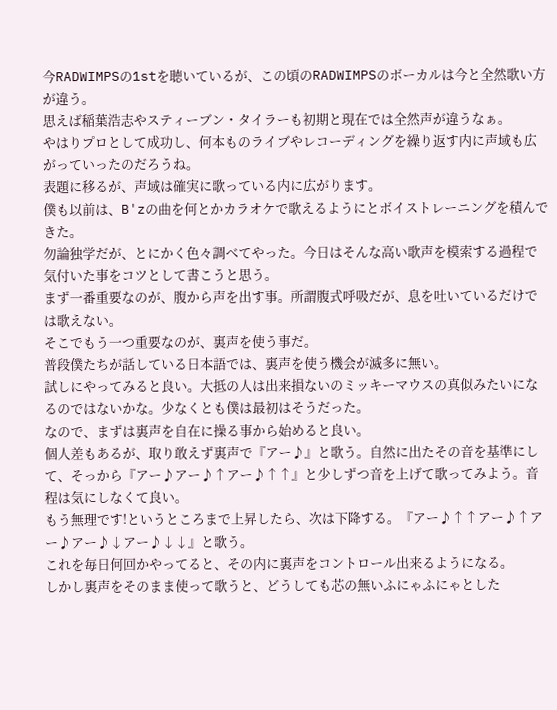今RADWIMPSの1stを聴いているが、この頃のRADWIMPSのボーカルは今と全然歌い方が違う。
思えば稲葉浩志やスティーブン・タイラーも初期と現在では全然声が違うなぁ。
やはりプロとして成功し、何本ものライブやレコーディングを繰り返す内に声域も広がっていったのだろうね。
表題に移るが、声域は確実に歌っている内に広がります。
僕も以前は、B'zの曲を何とかカラオケで歌えるようにとボイストレーニングを積んできた。
勿論独学だが、とにかく色々調べてやった。今日はそんな高い歌声を模索する過程で気付いた事をコツとして書こうと思う。
まず一番重要なのが、腹から声を出す事。所謂腹式呼吸だが、息を吐いているだけでは歌えない。
そこでもう一つ重要なのが、裏声を使う事だ。
普段僕たちが話している日本語では、裏声を使う機会が滅多に無い。
試しにやってみると良い。大抵の人は出来損ないのミッキーマウスの真似みたいになるのではないかな。少なくとも僕は最初はそうだった。
なので、まずは裏声を自在に操る事から始めると良い。
個人差もあるが、取り敢えず裏声で『アー♪』と歌う。自然に出たその音を基準にして、そっから『アー♪アー♪↑アー♪↑↑』と少しずつ音を上げて歌ってみよう。音程は気にしなくて良い。
もう無理です!というところまで上昇したら、次は下降する。『アー♪↑↑アー♪↑アー♪アー♪↓アー♪↓↓』と歌う。
これを毎日何回かやってると、その内に裏声をコントロール出来るようになる。
しかし裏声をそのまま使って歌うと、どうしても芯の無いふにゃふにゃとした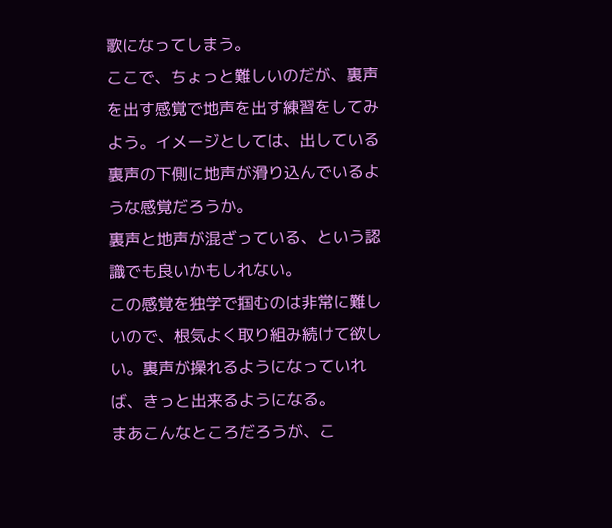歌になってしまう。
ここで、ちょっと難しいのだが、裏声を出す感覚で地声を出す練習をしてみよう。イメージとしては、出している裏声の下側に地声が滑り込んでいるような感覚だろうか。
裏声と地声が混ざっている、という認識でも良いかもしれない。
この感覚を独学で掴むのは非常に難しいので、根気よく取り組み続けて欲しい。裏声が操れるようになっていれば、きっと出来るようになる。
まあこんなところだろうが、こ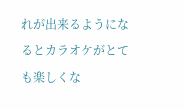れが出来るようになるとカラオケがとても楽しくな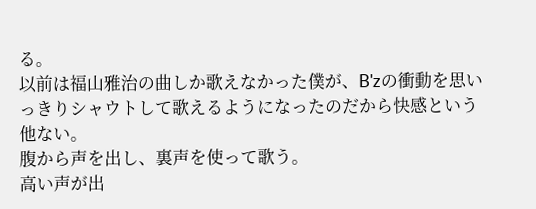る。
以前は福山雅治の曲しか歌えなかった僕が、B'zの衝動を思いっきりシャウトして歌えるようになったのだから快感という他ない。
腹から声を出し、裏声を使って歌う。
高い声が出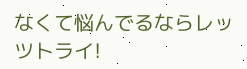なくて悩んでるならレッツトライ!